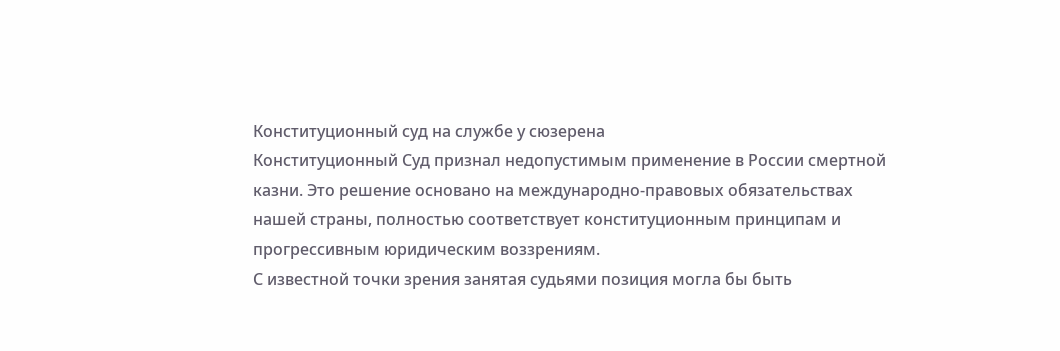Конституционный суд на службе у сюзерена
Конституционный Суд признал недопустимым применение в России смертной казни. Это решение основано на международно-правовых обязательствах нашей страны, полностью соответствует конституционным принципам и прогрессивным юридическим воззрениям.
С известной точки зрения занятая судьями позиция могла бы быть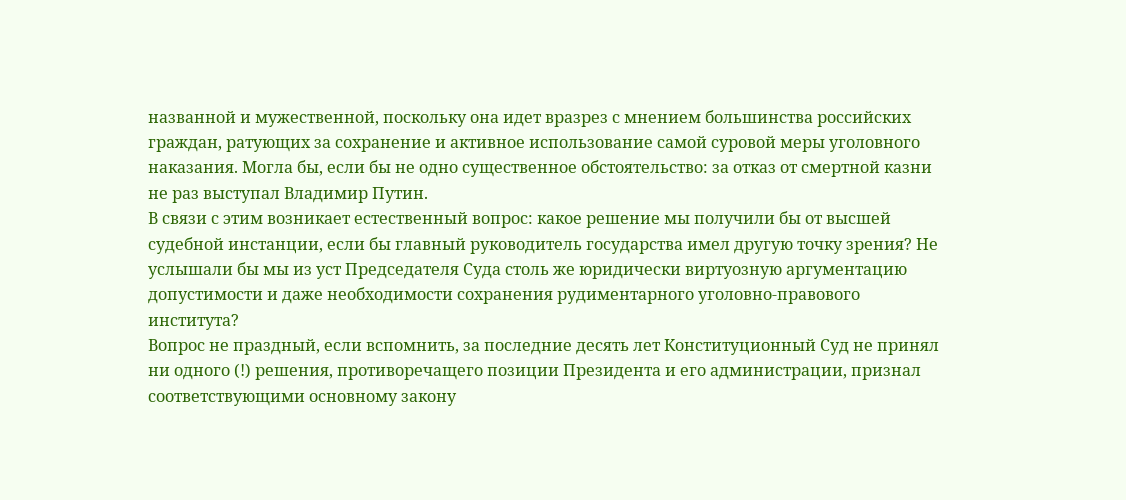названной и мужественной, поскольку она идет вразрез с мнением большинства российских граждан, ратующих за сохранение и активное использование самой суровой меры уголовного наказания. Могла бы, если бы не одно существенное обстоятельство: за отказ от смертной казни не раз выступал Владимир Путин.
В связи с этим возникает естественный вопрос: какое решение мы получили бы от высшей судебной инстанции, если бы главный руководитель государства имел другую точку зрения? Не услышали бы мы из уст Председателя Суда столь же юридически виртуозную аргументацию допустимости и даже необходимости сохранения рудиментарного уголовно-правового института?
Вопрос не праздный, если вспомнить, за последние десять лет Конституционный Суд не принял ни одного (!) решения, противоречащего позиции Президента и его администрации, признал соответствующими основному закону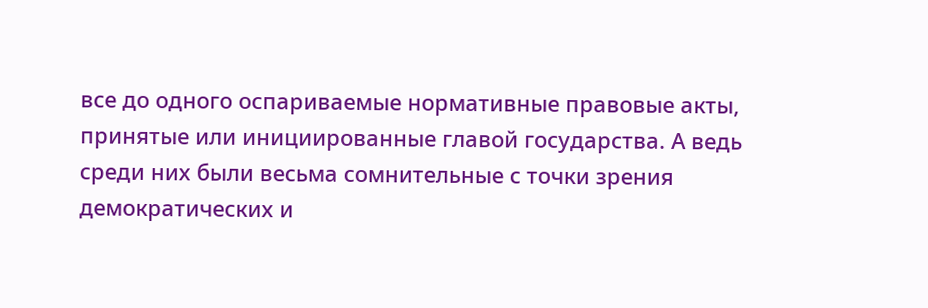все до одного оспариваемые нормативные правовые акты, принятые или инициированные главой государства. А ведь среди них были весьма сомнительные с точки зрения демократических и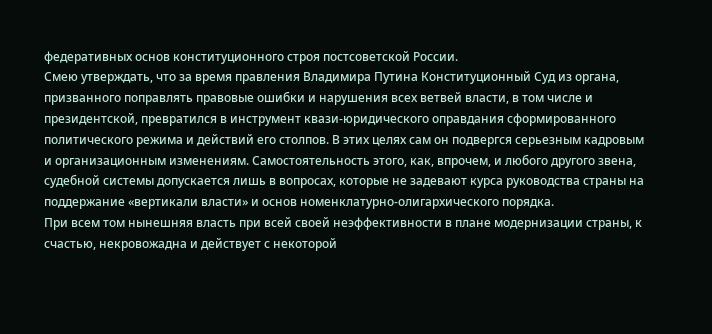федеративных основ конституционного строя постсоветской России.
Смею утверждать, что за время правления Владимира Путина Конституционный Суд из органа, призванного поправлять правовые ошибки и нарушения всех ветвей власти, в том числе и президентской, превратился в инструмент квази-юридического оправдания сформированного политического режима и действий его столпов. В этих целях сам он подвергся серьезным кадровым и организационным изменениям. Самостоятельность этого, как, впрочем, и любого другого звена, судебной системы допускается лишь в вопросах, которые не задевают курса руководства страны на поддержание «вертикали власти» и основ номенклатурно-олигархического порядка.
При всем том нынешняя власть при всей своей неэффективности в плане модернизации страны, к счастью, некровожадна и действует с некоторой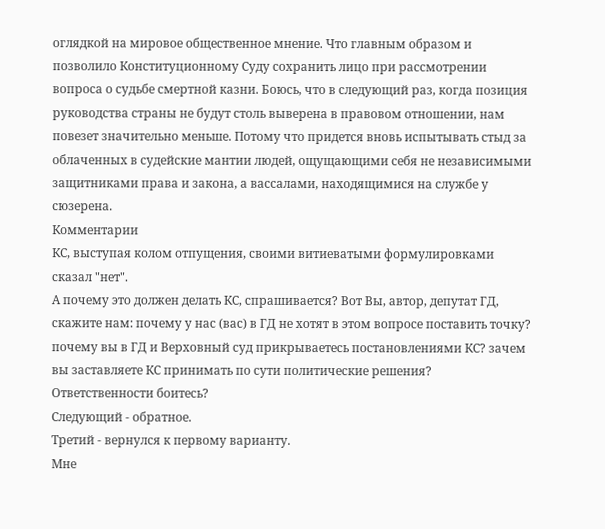оглядкой на мировое общественное мнение. Что главным образом и позволило Конституционному Суду сохранить лицо при рассмотрении вопроса о судьбе смертной казни. Боюсь, что в следующий раз, когда позиция руководства страны не будут столь выверена в правовом отношении, нам повезет значительно меньше. Потому что придется вновь испытывать стыд за облаченных в судейские мантии людей, ощущающими себя не независимыми защитниками права и закона, а вассалами, находящимися на службе у сюзерена.
Комментарии
КС, выступая колом отпущения, своими витиеватыми формулировками сказал "нет".
А почему это должен делать КС, спрашивается? Вот Вы, автор, депутат ГД, скажите нам: почему у нас (вас) в ГД не хотят в этом вопросе поставить точку? почему вы в ГД и Верховный суд прикрываетесь постановлениями КС? зачем вы заставляете КС принимать по сути политические решения? Ответственности боитесь?
Следующий - обратное.
Третий - вернулся к первому варианту.
Мне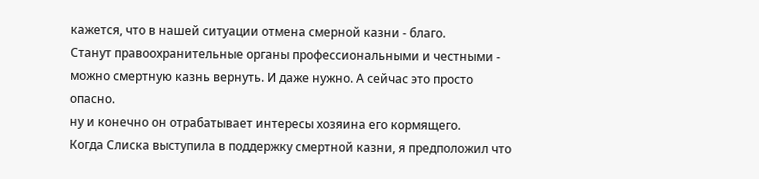кажется, что в нашей ситуации отмена смерной казни - благо.
Станут правоохранительные органы профессиональными и честными - можно смертную казнь вернуть. И даже нужно. А сейчас это просто опасно.
ну и конечно он отрабатывает интересы хозяина его кормящего.
Когда Слиска выступила в поддержку смертной казни, я предположил что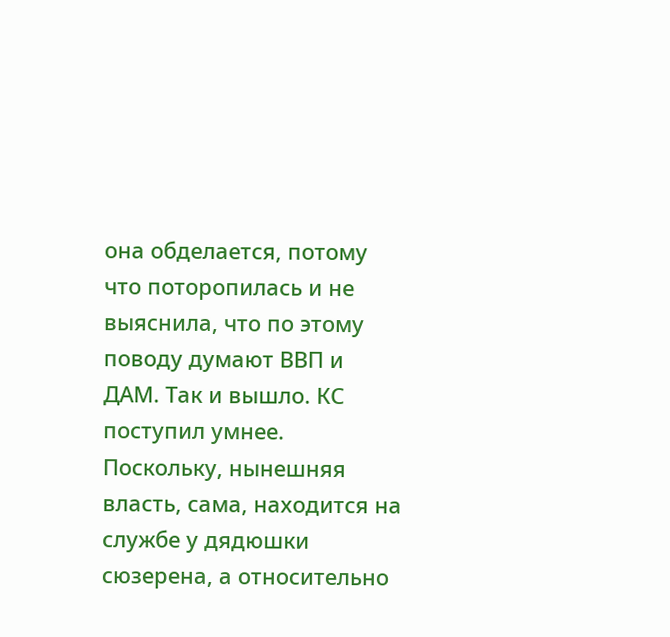она обделается, потому что поторопилась и не выяснила, что по этому поводу думают ВВП и ДАМ. Так и вышло. КС поступил умнее.
Поскольку, нынешняя власть, сама, находится на службе у дядюшки сюзерена, а относительно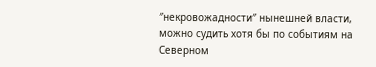″некровожадности″ нынешней власти, можно судить хотя бы по событиям на Северном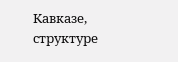Кавказе, структуре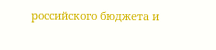российского бюджета и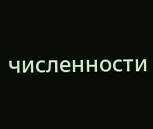численности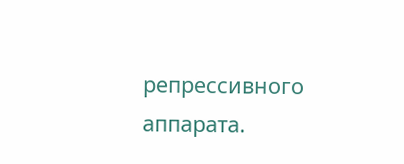репрессивного аппарата.